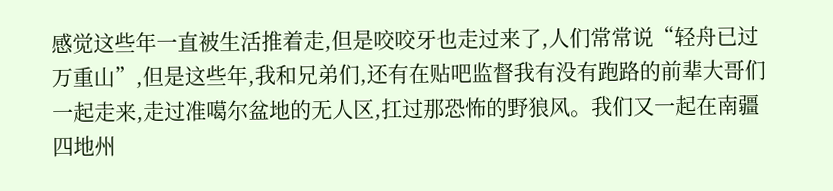感觉这些年一直被生活推着走,但是咬咬牙也走过来了,人们常常说“轻舟已过万重山”,但是这些年,我和兄弟们,还有在贴吧监督我有没有跑路的前辈大哥们一起走来,走过准噶尔盆地的无人区,扛过那恐怖的野狼风。我们又一起在南疆四地州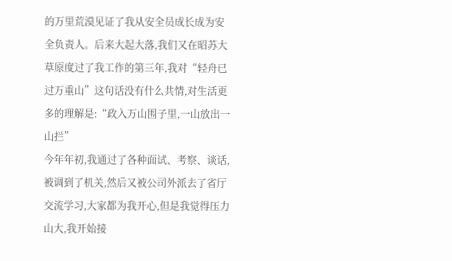的万里荒漠见证了我从安全员成长成为安全负责人。后来大起大落,我们又在昭苏大草原度过了我工作的第三年,我对“轻舟已过万重山”这句话没有什么共情,对生活更多的理解是:“政入万山围子里,一山放出一山拦”
今年年初,我通过了各种面试、考察、谈话,被调到了机关,然后又被公司外派去了省厅交流学习,大家都为我开心,但是我觉得压力山大,我开始接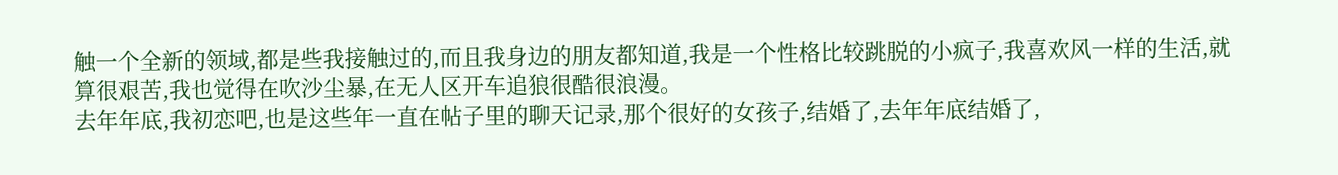触一个全新的领域,都是些我接触过的,而且我身边的朋友都知道,我是一个性格比较跳脱的小疯子,我喜欢风一样的生活,就算很艰苦,我也觉得在吹沙尘暴,在无人区开车追狼很酷很浪漫。
去年年底,我初恋吧,也是这些年一直在帖子里的聊天记录,那个很好的女孩子,结婚了,去年年底结婚了,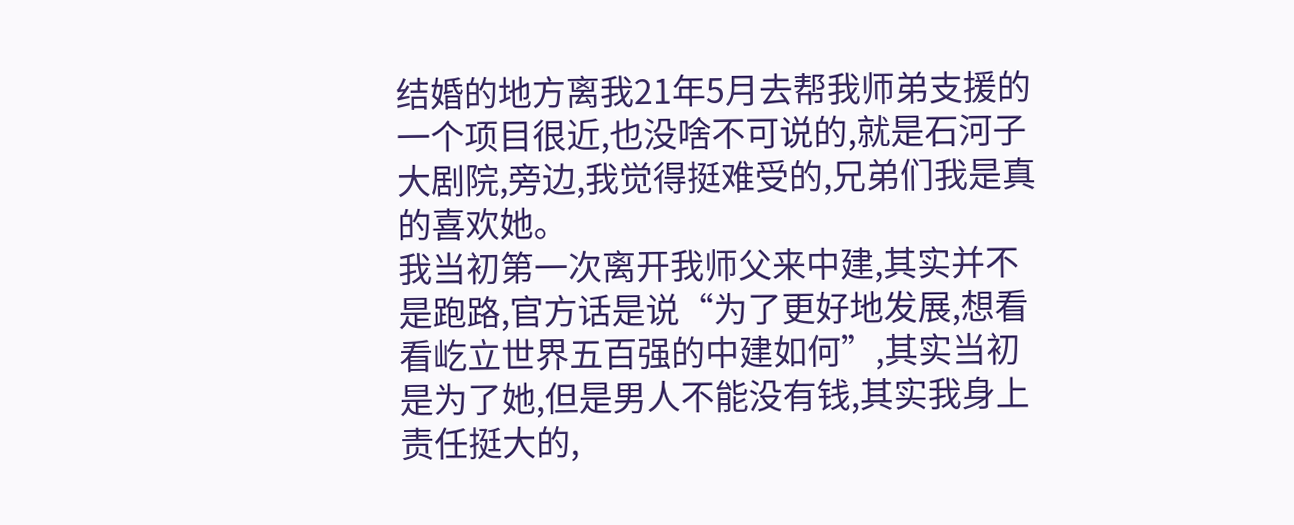结婚的地方离我21年5月去帮我师弟支援的一个项目很近,也没啥不可说的,就是石河子大剧院,旁边,我觉得挺难受的,兄弟们我是真的喜欢她。
我当初第一次离开我师父来中建,其实并不是跑路,官方话是说“为了更好地发展,想看看屹立世界五百强的中建如何”,其实当初是为了她,但是男人不能没有钱,其实我身上责任挺大的,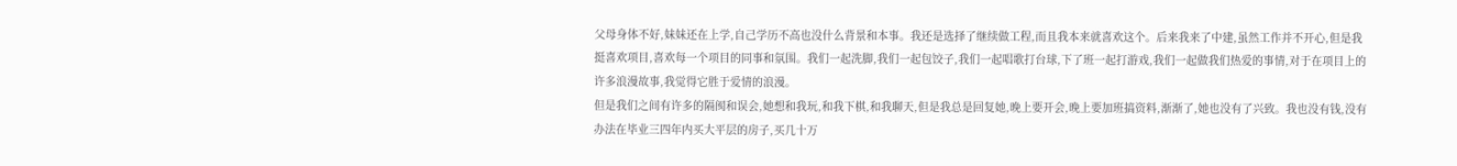父母身体不好,妹妹还在上学,自己学历不高也没什么背景和本事。我还是选择了继续做工程,而且我本来就喜欢这个。后来我来了中建,虽然工作并不开心,但是我挺喜欢项目,喜欢每一个项目的同事和氛围。我们一起洗脚,我们一起包饺子,我们一起唱歌打台球,下了班一起打游戏,我们一起做我们热爱的事情,对于在项目上的许多浪漫故事,我觉得它胜于爱情的浪漫。
但是我们之间有许多的隔阂和误会,她想和我玩,和我下棋,和我聊天,但是我总是回复她,晚上要开会,晚上要加班搞资料,渐渐了,她也没有了兴致。我也没有钱,没有办法在毕业三四年内买大平层的房子,买几十万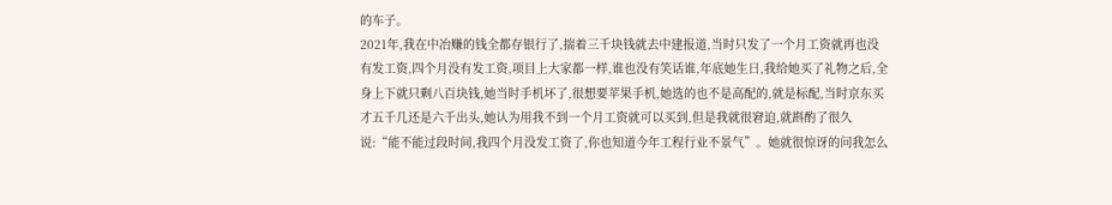的车子。
2021年,我在中冶赚的钱全都存银行了,揣着三千块钱就去中建报道,当时只发了一个月工资就再也没有发工资,四个月没有发工资,项目上大家都一样,谁也没有笑话谁,年底她生日,我给她买了礼物之后,全身上下就只剩八百块钱,她当时手机坏了,很想要苹果手机,她选的也不是高配的,就是标配,当时京东买才五千几还是六千出头,她认为用我不到一个月工资就可以买到,但是我就很窘迫,就斟酌了很久说:“能不能过段时间,我四个月没发工资了,你也知道今年工程行业不景气”。她就很惊讶的问我怎么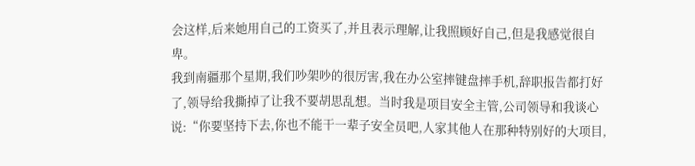会这样,后来她用自己的工资买了,并且表示理解,让我照顾好自己,但是我感觉很自卑。
我到南疆那个星期,我们吵架吵的很厉害,我在办公室摔键盘摔手机,辞职报告都打好了,领导给我撕掉了让我不要胡思乱想。当时我是项目安全主管,公司领导和我谈心说:“你要坚持下去,你也不能干一辈子安全员吧,人家其他人在那种特别好的大项目,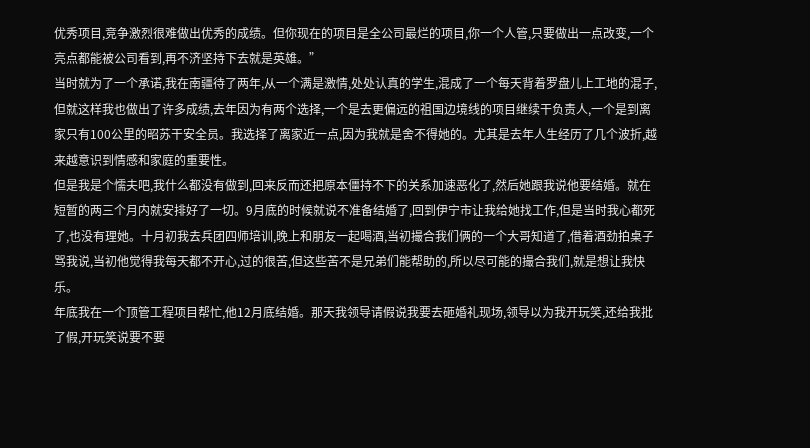优秀项目,竞争激烈很难做出优秀的成绩。但你现在的项目是全公司最烂的项目,你一个人管,只要做出一点改变,一个亮点都能被公司看到,再不济坚持下去就是英雄。”
当时就为了一个承诺,我在南疆待了两年,从一个满是激情,处处认真的学生,混成了一个每天背着罗盘儿上工地的混子,但就这样我也做出了许多成绩,去年因为有两个选择,一个是去更偏远的祖国边境线的项目继续干负责人,一个是到离家只有100公里的昭苏干安全员。我选择了离家近一点,因为我就是舍不得她的。尤其是去年人生经历了几个波折,越来越意识到情感和家庭的重要性。
但是我是个懦夫吧,我什么都没有做到,回来反而还把原本僵持不下的关系加速恶化了,然后她跟我说他要结婚。就在短暂的两三个月内就安排好了一切。9月底的时候就说不准备结婚了,回到伊宁市让我给她找工作,但是当时我心都死了,也没有理她。十月初我去兵团四师培训,晚上和朋友一起喝酒,当初撮合我们俩的一个大哥知道了,借着酒劲拍桌子骂我说,当初他觉得我每天都不开心,过的很苦,但这些苦不是兄弟们能帮助的,所以尽可能的撮合我们,就是想让我快乐。
年底我在一个顶管工程项目帮忙,他12月底结婚。那天我领导请假说我要去砸婚礼现场,领导以为我开玩笑,还给我批了假,开玩笑说要不要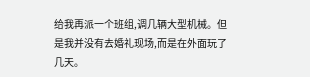给我再派一个班组,调几辆大型机械。但是我并没有去婚礼现场,而是在外面玩了几天。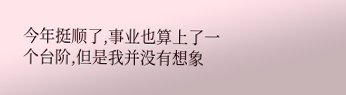今年挺顺了,事业也算上了一个台阶,但是我并没有想象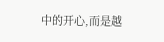中的开心,而是越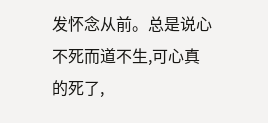发怀念从前。总是说心不死而道不生,可心真的死了,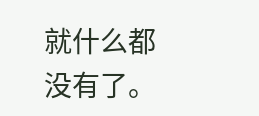就什么都没有了。